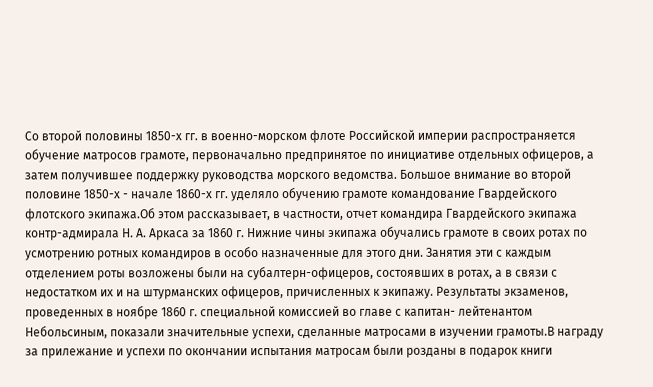Со второй половины 1850-х гг. в военно-морском флоте Российской империи распространяется обучение матросов грамоте, первоначально предпринятое по инициативе отдельных офицеров, а затем получившее поддержку руководства морского ведомства. Большое внимание во второй половине 1850-х - начале 1860-х гг. уделяло обучению грамоте командование Гвардейского флотского экипажа.Об этом рассказывает, в частности, отчет командира Гвардейского экипажа контр-адмирала Н. А. Аркаса за 1860 г. Нижние чины экипажа обучались грамоте в своих ротах по усмотрению ротных командиров в особо назначенные для этого дни. Занятия эти с каждым отделением роты возложены были на субалтерн-офицеров, состоявших в ротах, а в связи с недостатком их и на штурманских офицеров, причисленных к экипажу. Результаты экзаменов, проведенных в ноябре 1860 г. специальной комиссией во главе с капитан- лейтенантом Небольсиным, показали значительные успехи, сделанные матросами в изучении грамоты.В награду за прилежание и успехи по окончании испытания матросам были розданы в подарок книги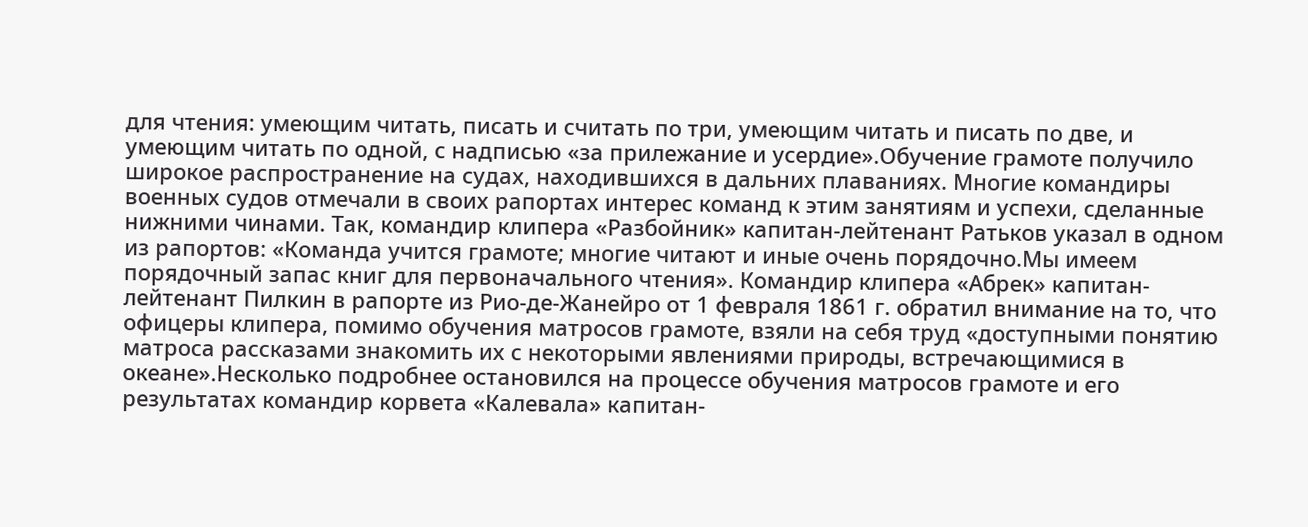для чтения: умеющим читать, писать и считать по три, умеющим читать и писать по две, и умеющим читать по одной, с надписью «за прилежание и усердие».Обучение грамоте получило широкое распространение на судах, находившихся в дальних плаваниях. Многие командиры военных судов отмечали в своих рапортах интерес команд к этим занятиям и успехи, сделанные нижними чинами. Так, командир клипера «Разбойник» капитан-лейтенант Ратьков указал в одном из рапортов: «Команда учится грамоте; многие читают и иные очень порядочно.Мы имеем порядочный запас книг для первоначального чтения». Командир клипера «Абрек» капитан-лейтенант Пилкин в рапорте из Рио-де-Жанейро от 1 февраля 1861 г. обратил внимание на то, что офицеры клипера, помимо обучения матросов грамоте, взяли на себя труд «доступными понятию матроса рассказами знакомить их с некоторыми явлениями природы, встречающимися в океане».Несколько подробнее остановился на процессе обучения матросов грамоте и его результатах командир корвета «Калевала» капитан-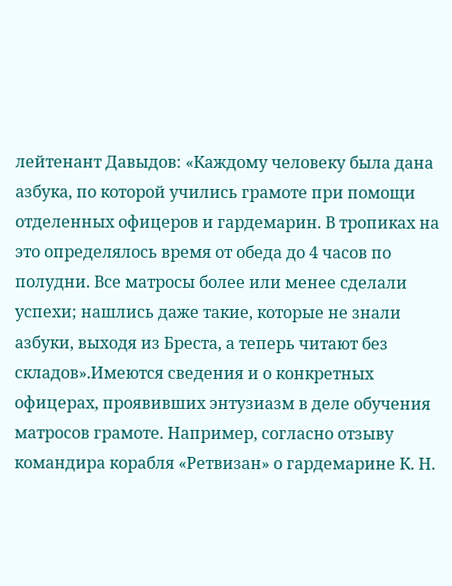лейтенант Давыдов: «Каждому человеку была дана азбука, по которой учились грамоте при помощи отделенных офицеров и гардемарин. В тропиках на это определялось время от обеда до 4 часов по полудни. Все матросы более или менее сделали успехи; нашлись даже такие, которые не знали азбуки, выходя из Бреста, а теперь читают без складов».Имеются сведения и о конкретных офицерах, проявивших энтузиазм в деле обучения матросов грамоте. Например, согласно отзыву командира корабля «Ретвизан» о гардемарине К. Н.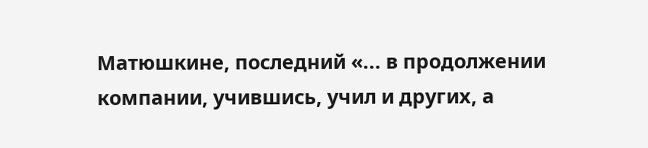Матюшкине, последний «... в продолжении компании, учившись, учил и других, а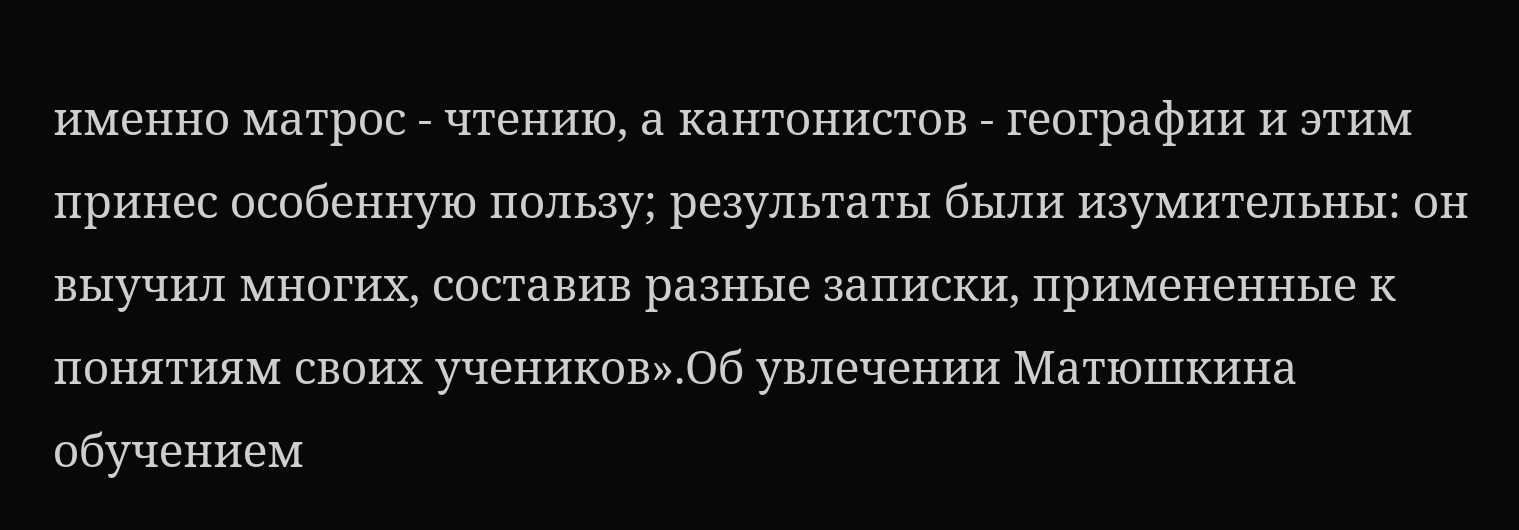именно матрос - чтению, а кантонистов - географии и этим принес особенную пользу; результаты были изумительны: он выучил многих, составив разные записки, примененные к понятиям своих учеников».Об увлечении Матюшкина обучением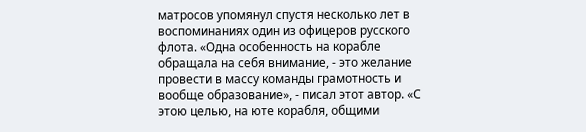матросов упомянул спустя несколько лет в воспоминаниях один из офицеров русского флота. «Одна особенность на корабле обращала на себя внимание, - это желание провести в массу команды грамотность и вообще образование», - писал этот автор. «С этою целью, на юте корабля, общими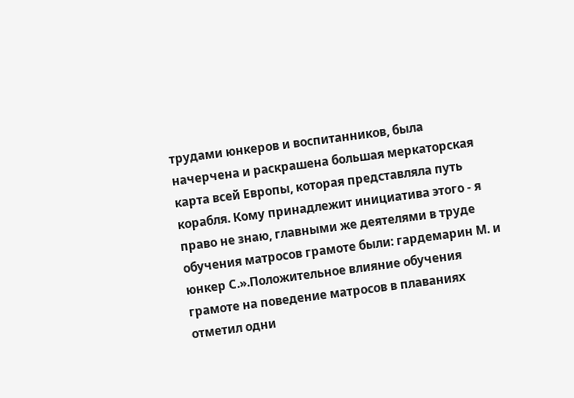трудами юнкеров и воспитанников, была начерчена и раскрашена большая меркаторская карта всей Европы, которая представляла путь корабля. Кому принадлежит инициатива этого - я право не знаю, главными же деятелями в труде обучения матросов грамоте были: гардемарин М. и юнкер С.».Положительное влияние обучения грамоте на поведение матросов в плаваниях отметил одни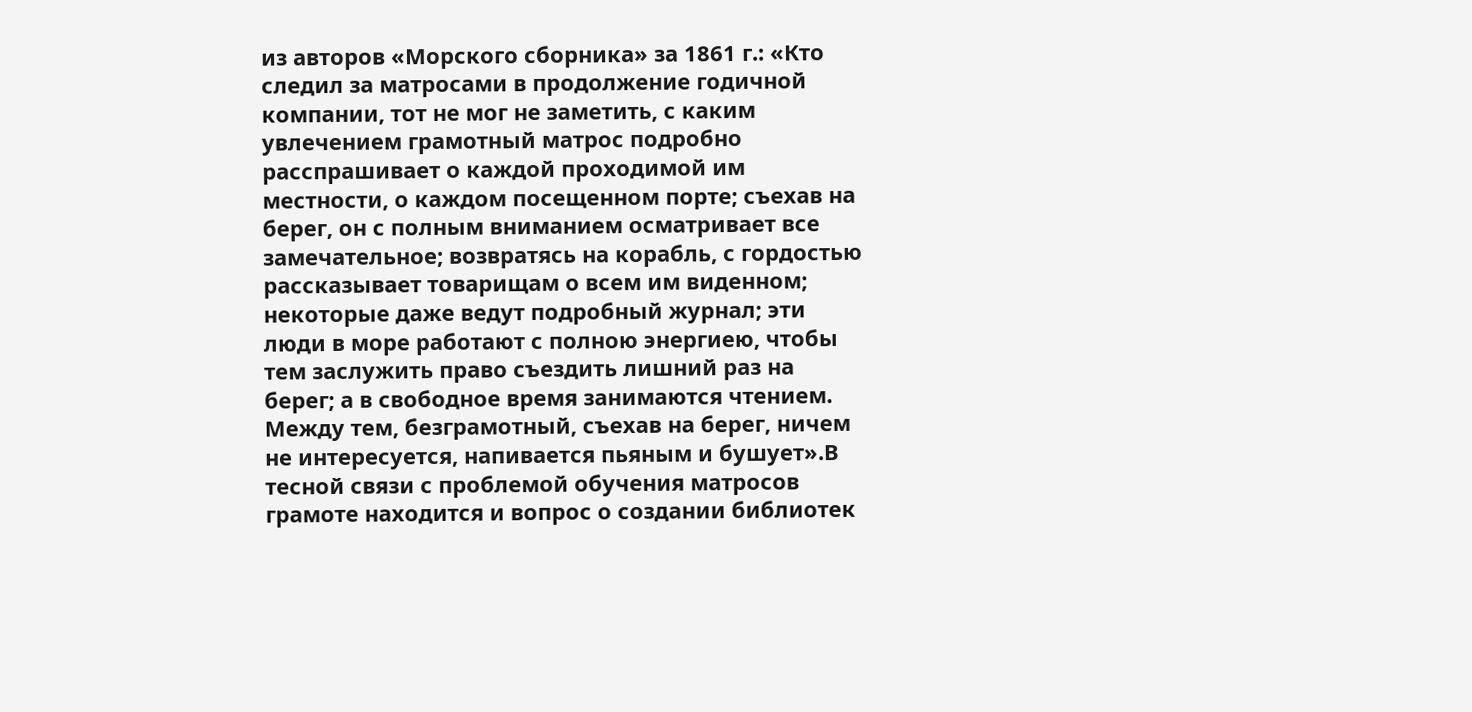из авторов «Морского сборника» за 1861 г.: «Кто следил за матросами в продолжение годичной компании, тот не мог не заметить, с каким увлечением грамотный матрос подробно расспрашивает о каждой проходимой им местности, о каждом посещенном порте; съехав на берег, он с полным вниманием осматривает все замечательное; возвратясь на корабль, с гордостью рассказывает товарищам о всем им виденном; некоторые даже ведут подробный журнал; эти люди в море работают с полною энергиею, чтобы тем заслужить право съездить лишний раз на берег; а в свободное время занимаются чтением. Между тем, безграмотный, съехав на берег, ничем не интересуется, напивается пьяным и бушует».В тесной связи с проблемой обучения матросов грамоте находится и вопрос о создании библиотек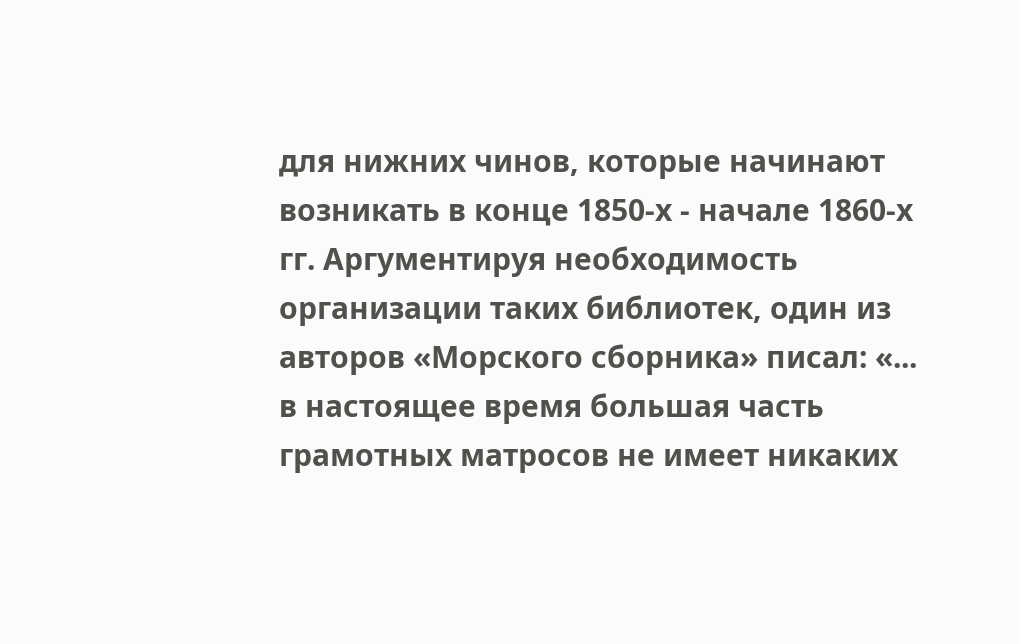для нижних чинов, которые начинают возникать в конце 1850-х - начале 1860-х гг. Аргументируя необходимость организации таких библиотек, один из авторов «Морского сборника» писал: «... в настоящее время большая часть грамотных матросов не имеет никаких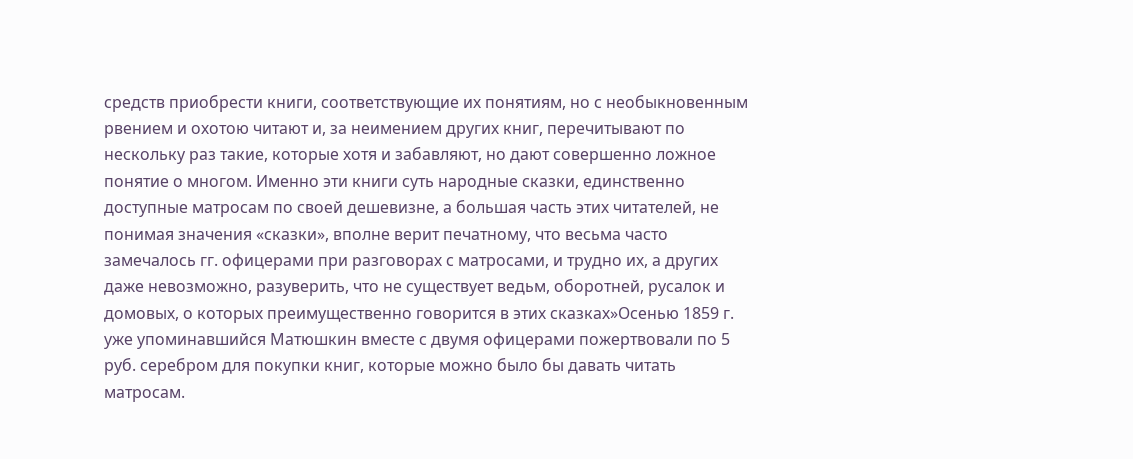средств приобрести книги, соответствующие их понятиям, но с необыкновенным рвением и охотою читают и, за неимением других книг, перечитывают по нескольку раз такие, которые хотя и забавляют, но дают совершенно ложное понятие о многом. Именно эти книги суть народные сказки, единственно доступные матросам по своей дешевизне, а большая часть этих читателей, не понимая значения «сказки», вполне верит печатному, что весьма часто замечалось гг. офицерами при разговорах с матросами, и трудно их, а других даже невозможно, разуверить, что не существует ведьм, оборотней, русалок и домовых, о которых преимущественно говорится в этих сказках»Осенью 1859 г. уже упоминавшийся Матюшкин вместе с двумя офицерами пожертвовали по 5 руб. серебром для покупки книг, которые можно было бы давать читать матросам.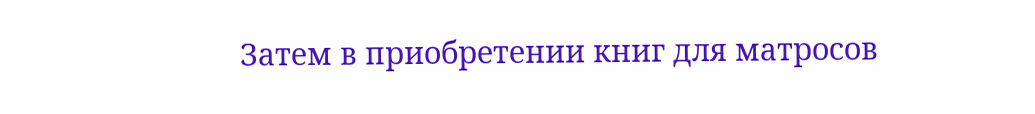Затем в приобретении книг для матросов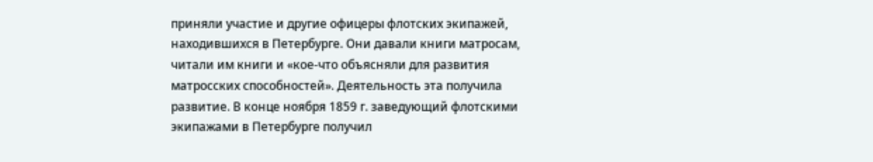приняли участие и другие офицеры флотских экипажей, находившихся в Петербурге. Они давали книги матросам, читали им книги и «кое-что объясняли для развития матросских способностей». Деятельность эта получила развитие. В конце ноября 1859 г. заведующий флотскими экипажами в Петербурге получил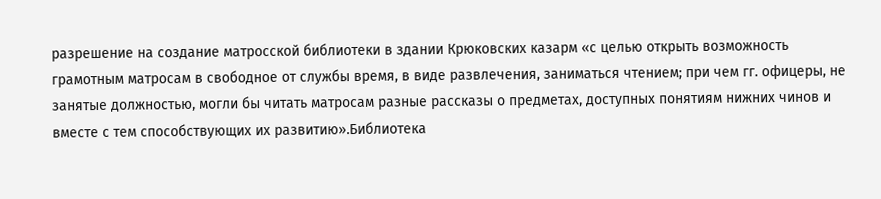разрешение на создание матросской библиотеки в здании Крюковских казарм «с целью открыть возможность грамотным матросам в свободное от службы время, в виде развлечения, заниматься чтением; при чем гг. офицеры, не занятые должностью, могли бы читать матросам разные рассказы о предметах, доступных понятиям нижних чинов и вместе с тем способствующих их развитию».Библиотека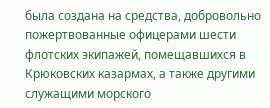была создана на средства, добровольно пожертвованные офицерами шести флотских экипажей, помещавшихся в Крюковских казармах, а также другими служащими морского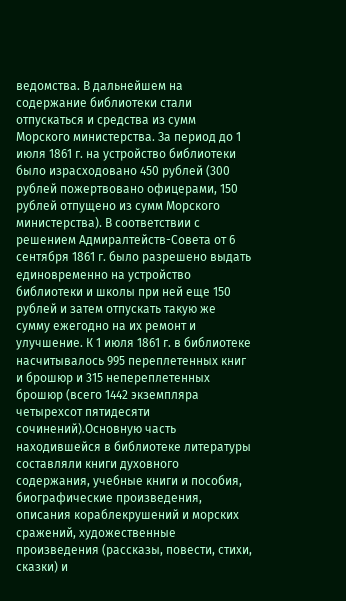ведомства. В дальнейшем на содержание библиотеки стали отпускаться и средства из сумм Морского министерства. За период до 1 июля 1861 г. на устройство библиотеки было израсходовано 450 рублей (300 рублей пожертвовано офицерами, 150 рублей отпущено из сумм Морского министерства). В соответствии с решением Адмиралтейств-Совета от 6 сентября 1861 г. было разрешено выдать единовременно на устройство библиотеки и школы при ней еще 150 рублей и затем отпускать такую же сумму ежегодно на их ремонт и улучшение. К 1 июля 1861 г. в библиотеке насчитывалось 995 переплетенных книг и брошюр и 315 непереплетенных брошюр (всего 1442 экземпляра четырехсот пятидесяти сочинений).Основную часть находившейся в библиотеке литературы составляли книги духовного содержания, учебные книги и пособия, биографические произведения, описания кораблекрушений и морских сражений, художественные произведения (рассказы, повести, стихи, сказки) и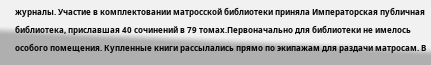журналы. Участие в комплектовании матросской библиотеки приняла Императорская публичная библиотека, приславшая 40 сочинений в 79 томах.Первоначально для библиотеки не имелось особого помещения. Купленные книги рассылались прямо по экипажам для раздачи матросам. В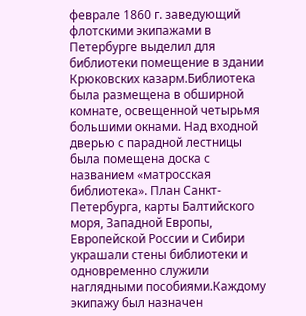феврале 1860 г. заведующий флотскими экипажами в Петербурге выделил для библиотеки помещение в здании Крюковских казарм.Библиотека была размещена в обширной комнате, освещенной четырьмя большими окнами. Над входной дверью с парадной лестницы была помещена доска с названием «матросская библиотека». План Санкт-Петербурга, карты Балтийского моря, Западной Европы, Европейской России и Сибири украшали стены библиотеки и одновременно служили наглядными пособиями.Каждому экипажу был назначен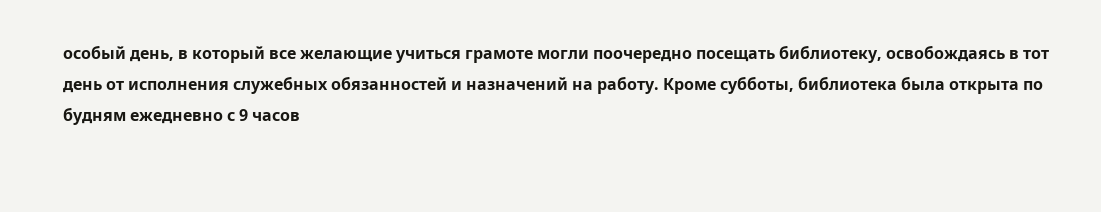особый день, в который все желающие учиться грамоте могли поочередно посещать библиотеку, освобождаясь в тот день от исполнения служебных обязанностей и назначений на работу. Кроме субботы, библиотека была открыта по будням ежедневно с 9 часов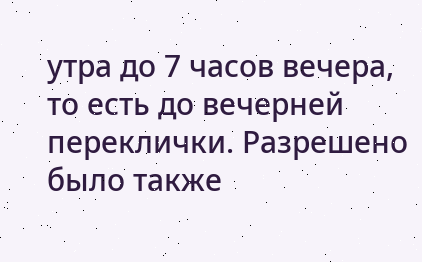утра до 7 часов вечера, то есть до вечерней переклички. Разрешено было также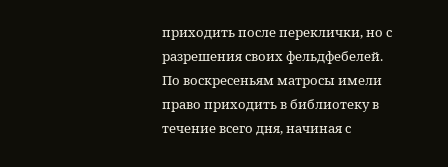приходить после переклички, но с разрешения своих фельдфебелей. По воскресеньям матросы имели право приходить в библиотеку в течение всего дня, начиная с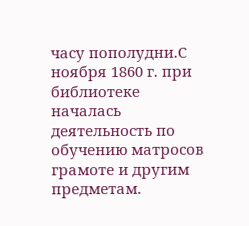часу пополудни.С ноября 1860 г. при библиотеке началась деятельность по обучению матросов грамоте и другим предметам.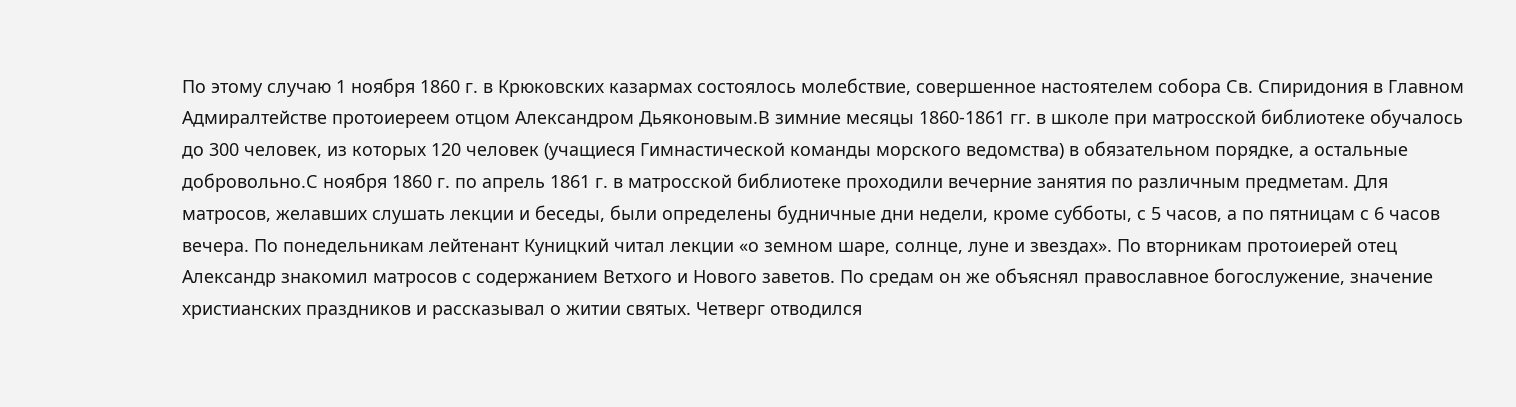По этому случаю 1 ноября 1860 г. в Крюковских казармах состоялось молебствие, совершенное настоятелем собора Св. Спиридония в Главном Адмиралтействе протоиереем отцом Александром Дьяконовым.В зимние месяцы 1860-1861 гг. в школе при матросской библиотеке обучалось до 300 человек, из которых 120 человек (учащиеся Гимнастической команды морского ведомства) в обязательном порядке, а остальные добровольно.С ноября 1860 г. по апрель 1861 г. в матросской библиотеке проходили вечерние занятия по различным предметам. Для матросов, желавших слушать лекции и беседы, были определены будничные дни недели, кроме субботы, с 5 часов, а по пятницам с 6 часов вечера. По понедельникам лейтенант Куницкий читал лекции «о земном шаре, солнце, луне и звездах». По вторникам протоиерей отец Александр знакомил матросов с содержанием Ветхого и Нового заветов. По средам он же объяснял православное богослужение, значение христианских праздников и рассказывал о житии святых. Четверг отводился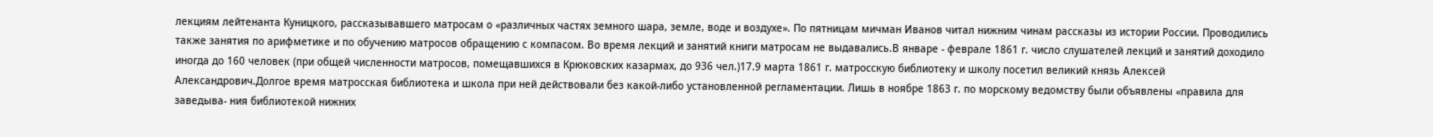лекциям лейтенанта Куницкого, рассказывавшего матросам о «различных частях земного шара, земле, воде и воздухе». По пятницам мичман Иванов читал нижним чинам рассказы из истории России. Проводились также занятия по арифметике и по обучению матросов обращению с компасом. Во время лекций и занятий книги матросам не выдавались.В январе - феврале 1861 г. число слушателей лекций и занятий доходило иногда до 160 человек (при общей численности матросов, помещавшихся в Крюковских казармах, до 936 чел.)17.9 марта 1861 г. матросскую библиотеку и школу посетил великий князь Алексей Александрович.Долгое время матросская библиотека и школа при ней действовали без какой-либо установленной регламентации. Лишь в ноябре 1863 г. по морскому ведомству были объявлены «правила для заведыва- ния библиотекой нижних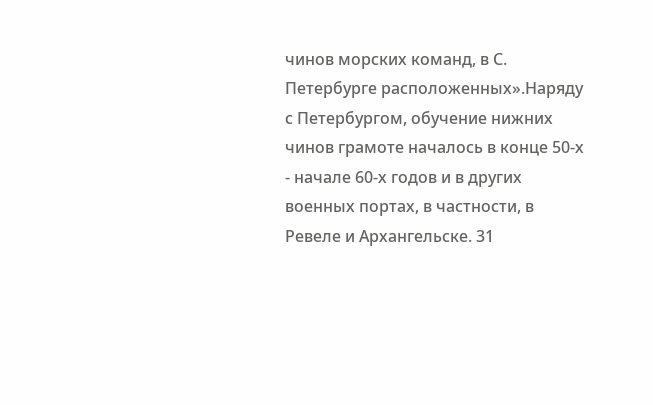чинов морских команд, в С. Петербурге расположенных».Наряду с Петербургом, обучение нижних чинов грамоте началось в конце 50-х - начале 60-х годов и в других военных портах, в частности, в Ревеле и Архангельске. 31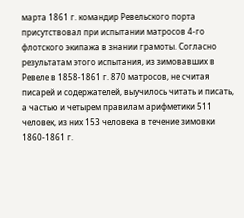марта 1861 г. командир Ревельского порта присутствовал при испытании матросов 4-го флотского экипажа в знании грамоты. Согласно результатам этого испытания, из зимовавших в Ревеле в 1858-1861 г. 870 матросов, не считая писарей и содержателей, выучилось читать и писать, а частью и четырем правилам арифметики 511 человек, из них 153 человека в течение зимовки 1860-1861 г.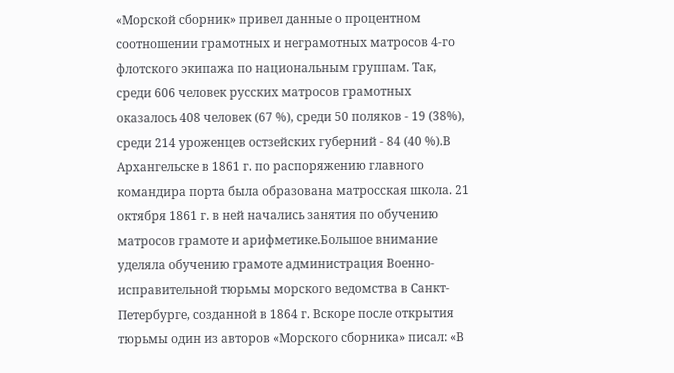«Морской сборник» привел данные о процентном соотношении грамотных и неграмотных матросов 4-го флотского экипажа по национальным группам. Так, среди 606 человек русских матросов грамотных оказалось 408 человек (67 %), среди 50 поляков - 19 (38%), среди 214 уроженцев остзейских губерний - 84 (40 %).В Архангельске в 1861 г. по распоряжению главного командира порта была образована матросская школа. 21 октября 1861 г. в ней начались занятия по обучению матросов грамоте и арифметике.Большое внимание уделяла обучению грамоте администрация Военно-исправительной тюрьмы морского ведомства в Санкт- Петербурге, созданной в 1864 г. Вскоре после открытия тюрьмы один из авторов «Морского сборника» писал: «В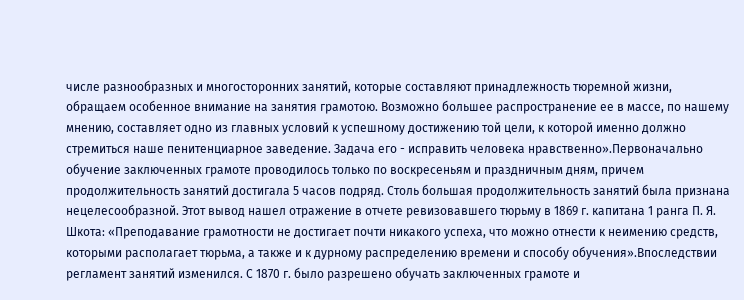числе разнообразных и многосторонних занятий, которые составляют принадлежность тюремной жизни, обращаем особенное внимание на занятия грамотою. Возможно большее распространение ее в массе, по нашему мнению, составляет одно из главных условий к успешному достижению той цели, к которой именно должно стремиться наше пенитенциарное заведение. Задача его - исправить человека нравственно».Первоначально обучение заключенных грамоте проводилось только по воскресеньям и праздничным дням, причем продолжительность занятий достигала 5 часов подряд. Столь большая продолжительность занятий была признана нецелесообразной. Этот вывод нашел отражение в отчете ревизовавшего тюрьму в 1869 г. капитана 1 ранга П. Я. Шкота: «Преподавание грамотности не достигает почти никакого успеха, что можно отнести к неимению средств, которыми располагает тюрьма, а также и к дурному распределению времени и способу обучения».Впоследствии регламент занятий изменился. С 1870 г. было разрешено обучать заключенных грамоте и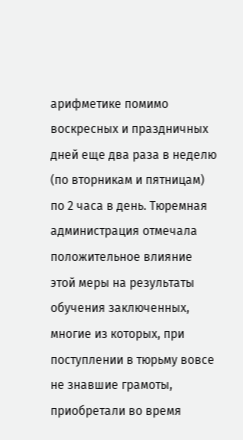арифметике помимо воскресных и праздничных дней еще два раза в неделю (по вторникам и пятницам) по 2 часа в день. Тюремная администрация отмечала положительное влияние этой меры на результаты обучения заключенных, многие из которых, при поступлении в тюрьму вовсе не знавшие грамоты, приобретали во время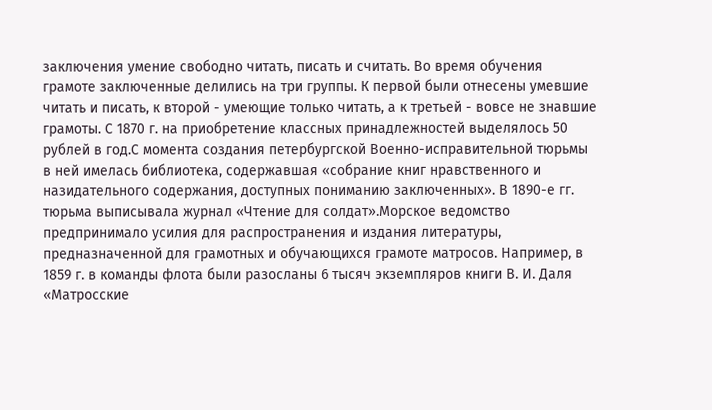заключения умение свободно читать, писать и считать. Во время обучения грамоте заключенные делились на три группы. К первой были отнесены умевшие читать и писать, к второй - умеющие только читать, а к третьей - вовсе не знавшие грамоты. С 1870 г. на приобретение классных принадлежностей выделялось 50 рублей в год.С момента создания петербургской Военно-исправительной тюрьмы в ней имелась библиотека, содержавшая «собрание книг нравственного и назидательного содержания, доступных пониманию заключенных». В 1890-е гг. тюрьма выписывала журнал «Чтение для солдат».Морское ведомство предпринимало усилия для распространения и издания литературы, предназначенной для грамотных и обучающихся грамоте матросов. Например, в 1859 г. в команды флота были разосланы 6 тысяч экземпляров книги В. И. Даля «Матросские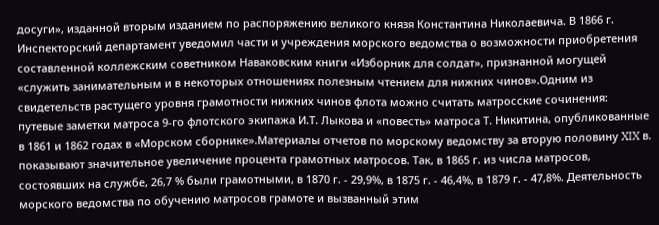досуги», изданной вторым изданием по распоряжению великого князя Константина Николаевича. В 1866 г. Инспекторский департамент уведомил части и учреждения морского ведомства о возможности приобретения составленной коллежским советником Наваковским книги «Изборник для солдат», признанной могущей «служить занимательным и в некоторых отношениях полезным чтением для нижних чинов».Одним из свидетельств растущего уровня грамотности нижних чинов флота можно считать матросские сочинения: путевые заметки матроса 9-го флотского экипажа И.Т. Лыкова и «повесть» матроса Т. Никитина, опубликованные в 1861 и 1862 годах в «Морском сборнике».Материалы отчетов по морскому ведомству за вторую половину XIX в. показывают значительное увеличение процента грамотных матросов. Так, в 1865 г. из числа матросов, состоявших на службе, 26,7 % были грамотными, в 1870 г. - 29,9%, в 1875 г. - 46,4%, в 1879 г. - 47,8%. Деятельность морского ведомства по обучению матросов грамоте и вызванный этим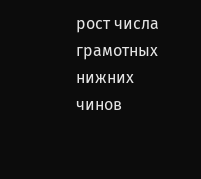рост числа грамотных нижних чинов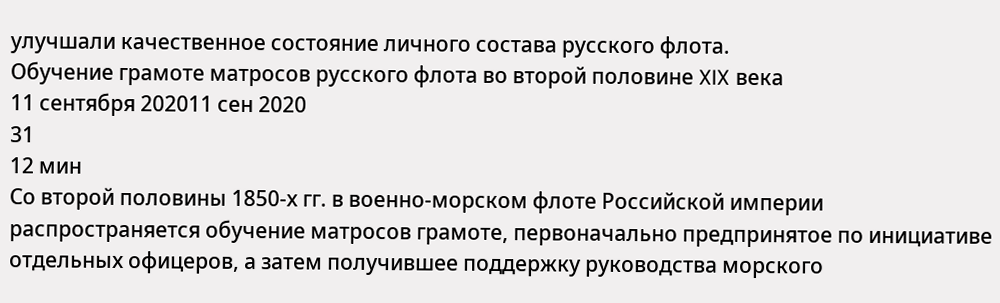улучшали качественное состояние личного состава русского флота.
Обучение грамоте матросов русского флота во второй половине XIX века
11 сентября 202011 сен 2020
31
12 мин
Со второй половины 1850-х гг. в военно-морском флоте Российской империи распространяется обучение матросов грамоте, первоначально предпринятое по инициативе отдельных офицеров, а затем получившее поддержку руководства морского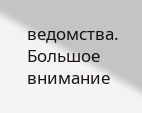ведомства. Большое внимание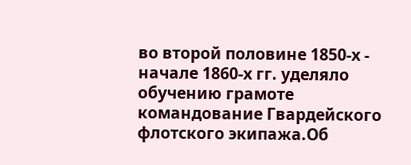во второй половине 1850-х - начале 1860-х гг. уделяло обучению грамоте командование Гвардейского флотского экипажа.Об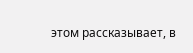этом рассказывает, в